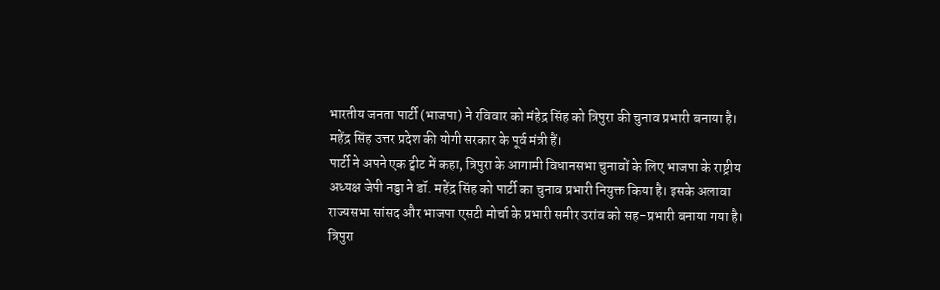भारतीय जनता पार्टी (भाजपा) ने रविवार को मंहेद्र सिंह को त्रिपुरा की चुनाव प्रभारी बनाया है। महेंद्र सिंह उत्तर प्रदेश की योगी सरकार के पूर्व मंत्री हैं।
पार्टी ने अपने एक ट्वीट में कहा, त्रिपुरा के आगामी विधानसभा चुनावों के लिए भाजपा के राष्ट्रीय अध्यक्ष जेपी नड्डा ने डॉ. महेंद्र सिंह को पार्टी का चुनाव प्रभारी नियुक्त किया है। इसके अलावा राज्यसभा सांसद और भाजपा एसटी मोर्चा के प्रभारी समीर उरांव को सह-प्रभारी बनाया गया है।
त्रिपुरा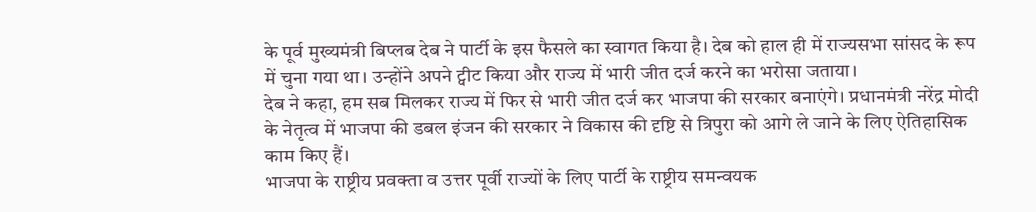के पूर्व मुख्यमंत्री बिप्लब देब ने पार्टी के इस फैसले का स्वागत किया है। देब को हाल ही में राज्यसभा सांसद के रूप में चुना गया था। उन्होंने अपने ट्वीट किया और राज्य में भारी जीत दर्ज करने का भरोसा जताया।
देब ने कहा, हम सब मिलकर राज्य में फिर से भारी जीत दर्ज कर भाजपा की सरकार बनाएंगे। प्रधानमंत्री नरेंद्र मोदी के नेतृत्व में भाजपा की डबल इंजन की सरकार ने विकास की दृष्टि से त्रिपुरा को आगे ले जाने के लिए ऐतिहासिक काम किए हैं।
भाजपा के राष्ट्रीय प्रवक्ता व उत्तर पूर्वी राज्यों के लिए पार्टी के राष्ट्रीय समन्वयक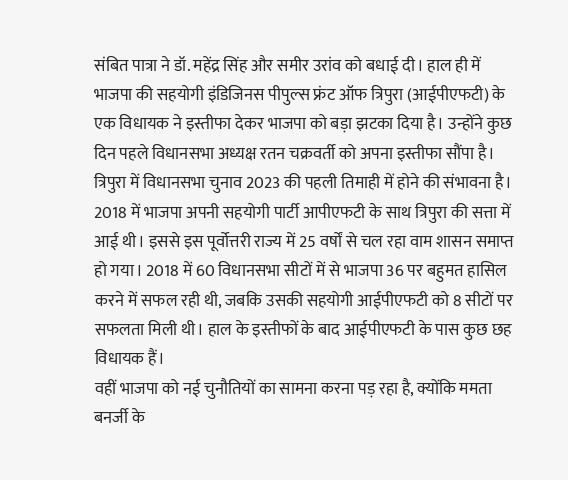संबित पात्रा ने डॉ. महेंद्र सिंह और समीर उरांव को बधाई दी। हाल ही में भाजपा की सहयोगी इंडिजिनस पीपुल्स फ्रंट ऑफ त्रिपुरा (आईपीएफटी) के एक विधायक ने इस्तीफा देकर भाजपा को बड़ा झटका दिया है। उन्होंने कुछ दिन पहले विधानसभा अध्यक्ष रतन चक्रवर्ती को अपना इस्तीफा सौंपा है। त्रिपुरा में विधानसभा चुनाव 2023 की पहली तिमाही में होने की संभावना है।
2018 में भाजपा अपनी सहयोगी पार्टी आपीएफटी के साथ त्रिपुरा की सत्ता में आई थी। इससे इस पूर्वोत्तरी राज्य में 25 वर्षों से चल रहा वाम शासन समाप्त हो गया। 2018 में 60 विधानसभा सीटों में से भाजपा 36 पर बहुमत हासिल करने में सफल रही थी, जबकि उसकी सहयोगी आईपीएफटी को 8 सीटों पर सफलता मिली थी। हाल के इस्तीफों के बाद आईपीएफटी के पास कुछ छह विधायक हैं।
वहीं भाजपा को नई चुनौतियों का सामना करना पड़ रहा है, क्योंकि ममता बनर्जी के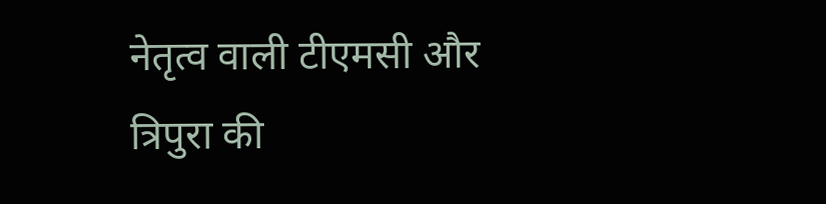नेतृत्व वाली टीएमसी और त्रिपुरा की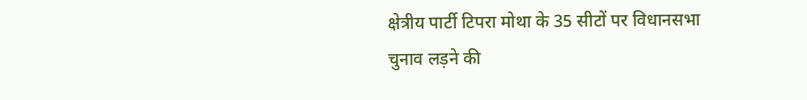क्षेत्रीय पार्टी टिपरा मोथा के 35 सीटों पर विधानसभा चुनाव लड़ने की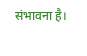संभावना है।